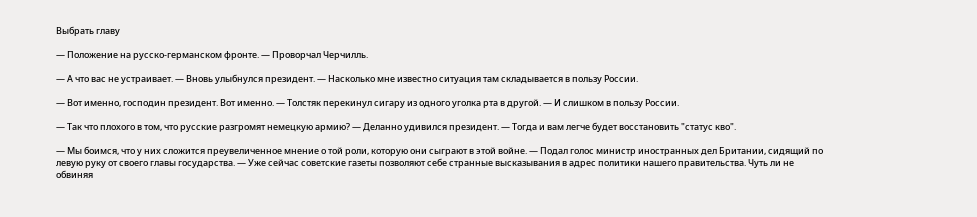Выбрать главу

— Положение на русско-германском фронте. — Проворчал Черчилль.

— А что вас не устраивает. — Вновь улыбнулся президент. — Насколько мне известно ситуация там складывается в пользу России.

— Вот именно, господин президент. Вот именно. — Толстяк перекинул сигару из одного уголка рта в другой. — И слишком в пользу России.

— Так что плохого в том, что русские разгромят немецкую армию? — Деланно удивился президент. — Тогда и вам легче будет восстановить "статус кво".

— Мы боимся, что у них сложится преувеличенное мнение о той роли, которую они сыграют в этой войне. — Подал голос министр иностранных дел Британии, сидящий по левую руку от своего главы государства. — Уже сейчас советские газеты позволяют себе странные высказывания в адрес политики нашего правительства. Чуть ли не обвиняя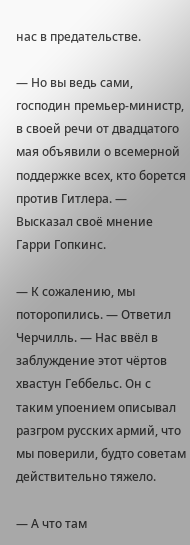нас в предательстве.

— Но вы ведь сами, господин премьер-министр, в своей речи от двадцатого мая объявили о всемерной поддержке всех, кто борется против Гитлера. — Высказал своё мнение Гарри Гопкинс.

— К сожалению, мы поторопились. — Ответил Черчилль. — Нас ввёл в заблуждение этот чёртов хвастун Геббельс. Он с таким упоением описывал разгром русских армий, что мы поверили, будто советам действительно тяжело.

— А что там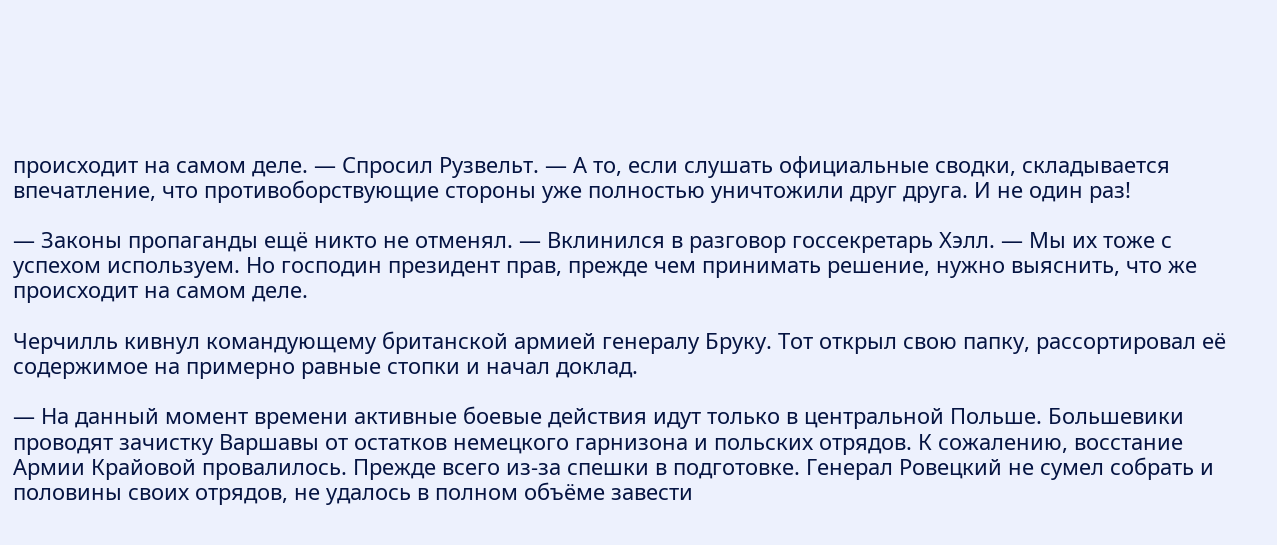происходит на самом деле. — Спросил Рузвельт. — А то, если слушать официальные сводки, складывается впечатление, что противоборствующие стороны уже полностью уничтожили друг друга. И не один раз!

— Законы пропаганды ещё никто не отменял. — Вклинился в разговор госсекретарь Хэлл. — Мы их тоже с успехом используем. Но господин президент прав, прежде чем принимать решение, нужно выяснить, что же происходит на самом деле.

Черчилль кивнул командующему британской армией генералу Бруку. Тот открыл свою папку, рассортировал её содержимое на примерно равные стопки и начал доклад.

— На данный момент времени активные боевые действия идут только в центральной Польше. Большевики проводят зачистку Варшавы от остатков немецкого гарнизона и польских отрядов. К сожалению, восстание Армии Крайовой провалилось. Прежде всего из-за спешки в подготовке. Генерал Ровецкий не сумел собрать и половины своих отрядов, не удалось в полном объёме завести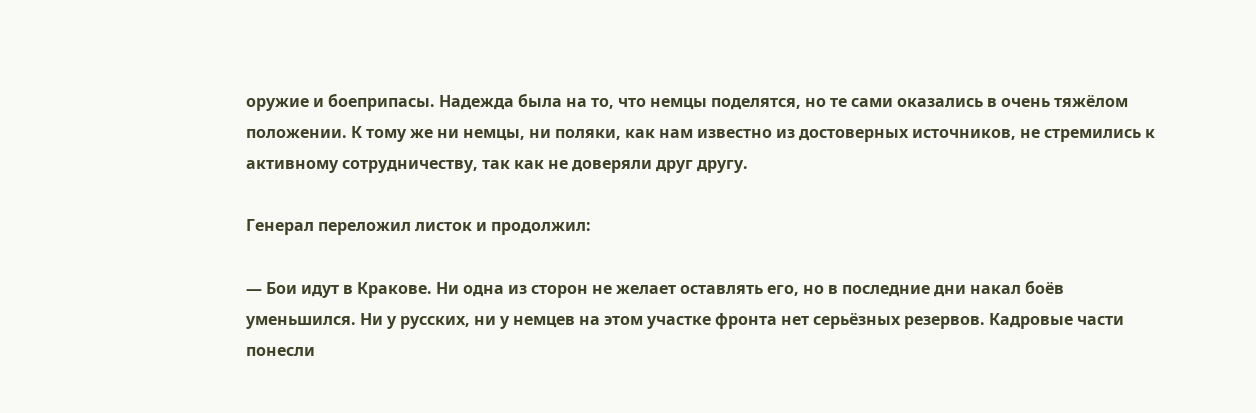оружие и боеприпасы. Надежда была на то, что немцы поделятся, но те сами оказались в очень тяжёлом положении. К тому же ни немцы, ни поляки, как нам известно из достоверных источников, не стремились к активному сотрудничеству, так как не доверяли друг другу.

Генерал переложил листок и продолжил:

— Бои идут в Кракове. Ни одна из сторон не желает оставлять его, но в последние дни накал боёв уменьшился. Ни у русских, ни у немцев на этом участке фронта нет серьёзных резервов. Кадровые части понесли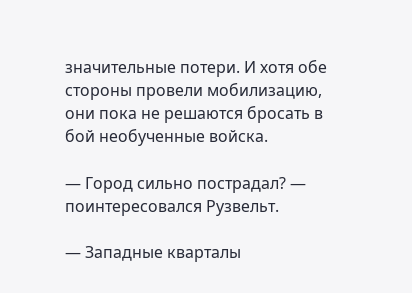значительные потери. И хотя обе стороны провели мобилизацию, они пока не решаются бросать в бой необученные войска.

— Город сильно пострадал? — поинтересовался Рузвельт.

— Западные кварталы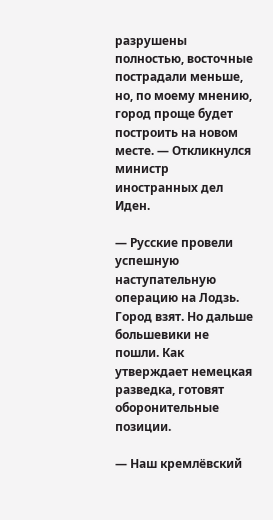разрушены полностью, восточные пострадали меньше, но, по моему мнению, город проще будет построить на новом месте. — Откликнулся министр иностранных дел Иден.

— Русские провели успешную наступательную операцию на Лодзь. Город взят. Но дальше большевики не пошли. Как утверждает немецкая разведка, готовят оборонительные позиции.

— Наш кремлёвский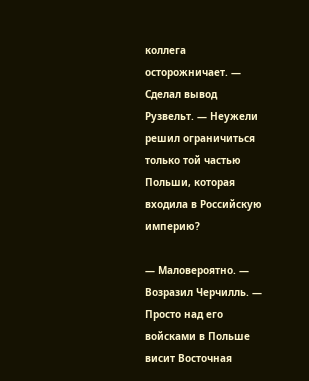коллега осторожничает. — Сделал вывод Рузвельт. — Неужели решил ограничиться только той частью Польши, которая входила в Российскую империю?

— Маловероятно. — Возразил Черчилль. — Просто над его войсками в Польше висит Восточная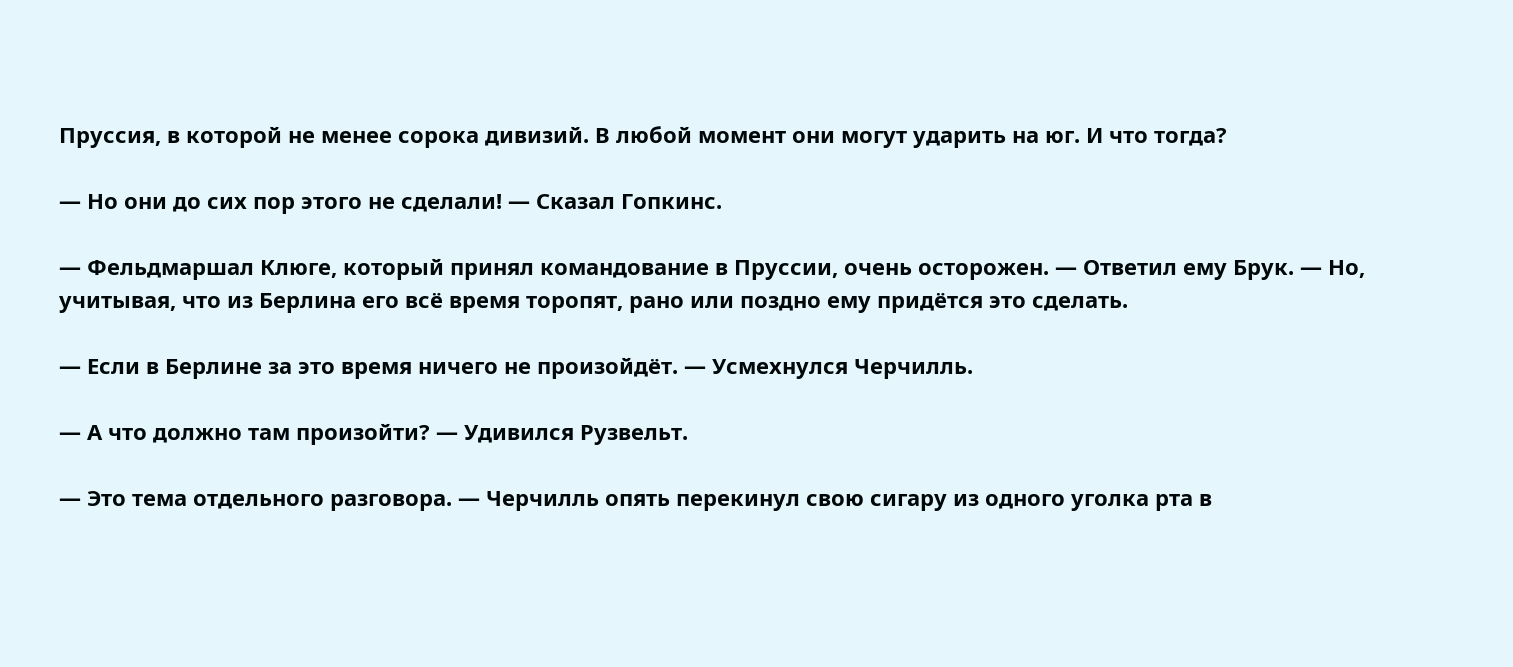Пруссия, в которой не менее сорока дивизий. В любой момент они могут ударить на юг. И что тогда?

— Но они до сих пор этого не сделали! — Сказал Гопкинс.

— Фельдмаршал Клюге, который принял командование в Пруссии, очень осторожен. — Ответил ему Брук. — Но, учитывая, что из Берлина его всё время торопят, рано или поздно ему придётся это сделать.

— Если в Берлине за это время ничего не произойдёт. — Усмехнулся Черчилль.

— А что должно там произойти? — Удивился Рузвельт.

— Это тема отдельного разговора. — Черчилль опять перекинул свою сигару из одного уголка рта в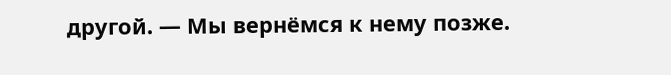другой. — Мы вернёмся к нему позже.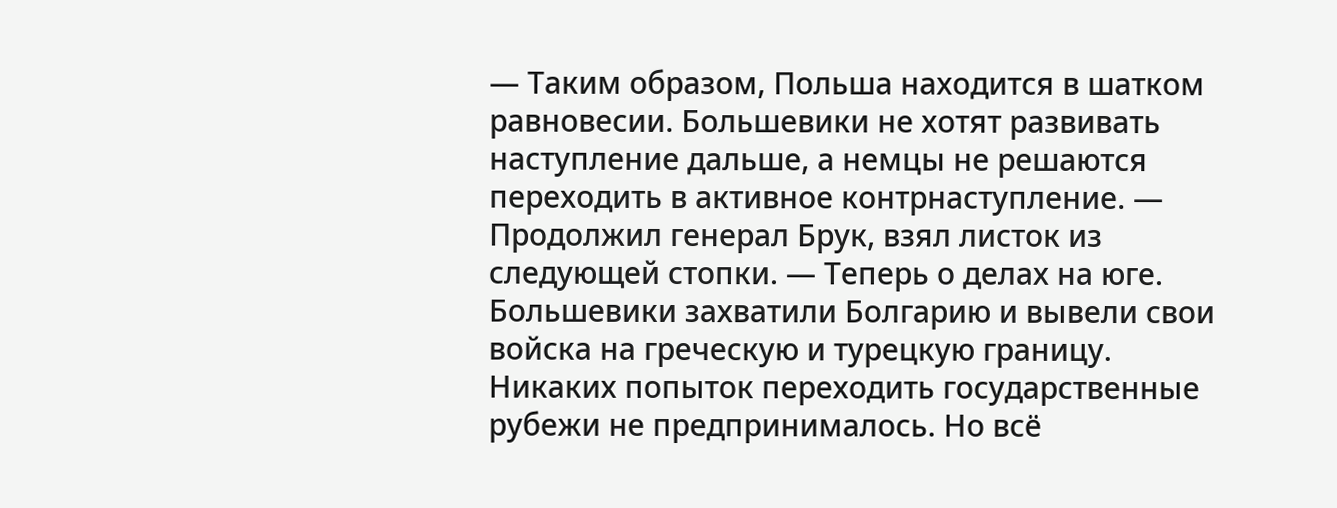— Таким образом, Польша находится в шатком равновесии. Большевики не хотят развивать наступление дальше, а немцы не решаются переходить в активное контрнаступление. — Продолжил генерал Брук, взял листок из следующей стопки. — Теперь о делах на юге. Большевики захватили Болгарию и вывели свои войска на греческую и турецкую границу. Никаких попыток переходить государственные рубежи не предпринималось. Но всё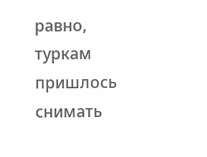равно, туркам пришлось снимать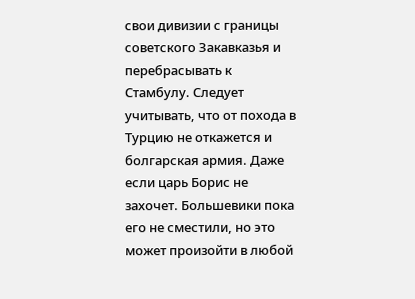свои дивизии с границы советского Закавказья и перебрасывать к Стамбулу. Следует учитывать, что от похода в Турцию не откажется и болгарская армия. Даже если царь Борис не захочет. Большевики пока его не сместили, но это может произойти в любой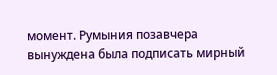момент. Румыния позавчера вынуждена была подписать мирный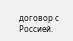договор с Россией.